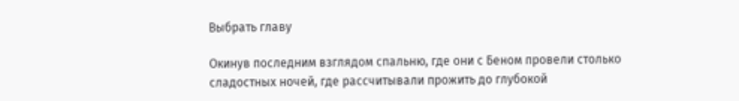Выбрать главу

Окинув последним взглядом спальню, где они с Беном провели столько сладостных ночей, где рассчитывали прожить до глубокой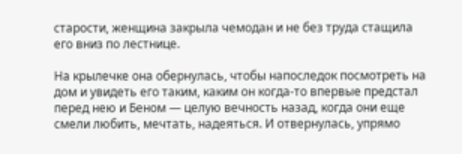старости, женщина закрыла чемодан и не без труда стащила его вниз по лестнице.

На крылечке она обернулась, чтобы напоследок посмотреть на дом и увидеть его таким, каким он когда-то впервые предстал перед нею и Беном — целую вечность назад, когда они еще смели любить, мечтать, надеяться. И отвернулась, упрямо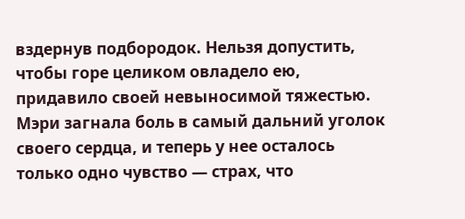вздернув подбородок. Нельзя допустить, чтобы горе целиком овладело ею, придавило своей невыносимой тяжестью. Мэри загнала боль в самый дальний уголок своего сердца, и теперь у нее осталось только одно чувство — страх, что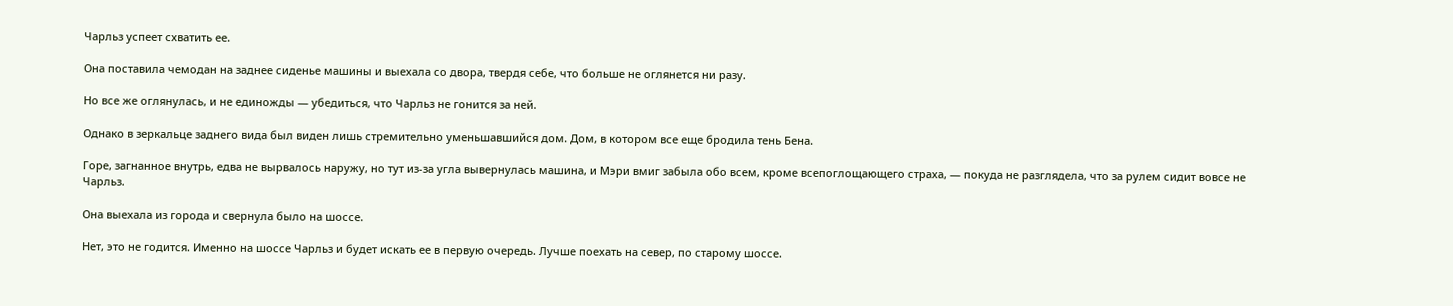Чарльз успеет схватить ее.

Она поставила чемодан на заднее сиденье машины и выехала со двора, твердя себе, что больше не оглянется ни разу.

Но все же оглянулась, и не единожды — убедиться, что Чарльз не гонится за ней.

Однако в зеркальце заднего вида был виден лишь стремительно уменьшавшийся дом. Дом, в котором все еще бродила тень Бена.

Горе, загнанное внутрь, едва не вырвалось наружу, но тут из-за угла вывернулась машина, и Мэри вмиг забыла обо всем, кроме всепоглощающего страха, — покуда не разглядела, что за рулем сидит вовсе не Чарльз.

Она выехала из города и свернула было на шоссе.

Нет, это не годится. Именно на шоссе Чарльз и будет искать ее в первую очередь. Лучше поехать на север, по старому шоссе.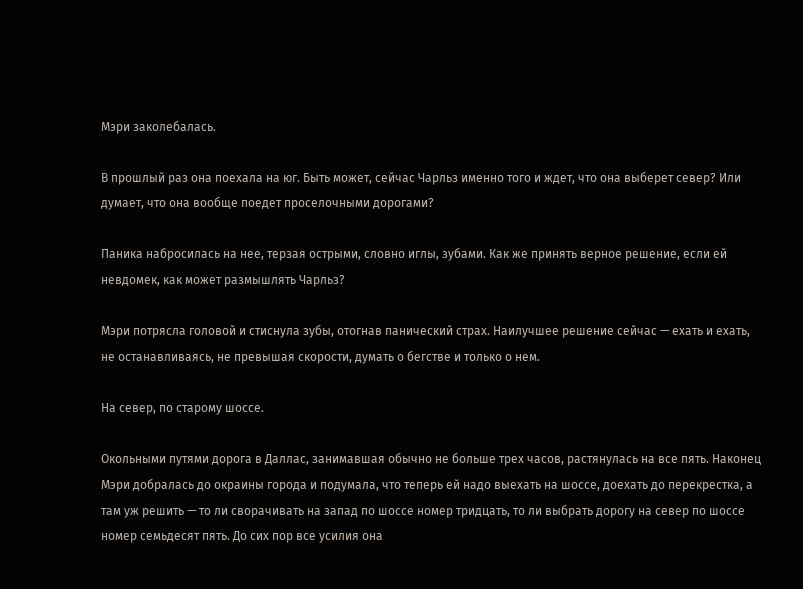Мэри заколебалась.

В прошлый раз она поехала на юг. Быть может, сейчас Чарльз именно того и ждет, что она выберет север? Или думает, что она вообще поедет проселочными дорогами?

Паника набросилась на нее, терзая острыми, словно иглы, зубами. Как же принять верное решение, если ей невдомек, как может размышлять Чарльз?

Мэри потрясла головой и стиснула зубы, отогнав панический страх. Наилучшее решение сейчас — ехать и ехать, не останавливаясь, не превышая скорости, думать о бегстве и только о нем.

На север, по старому шоссе.

Окольными путями дорога в Даллас, занимавшая обычно не больше трех часов, растянулась на все пять. Наконец Мэри добралась до окраины города и подумала, что теперь ей надо выехать на шоссе, доехать до перекрестка, а там уж решить — то ли сворачивать на запад по шоссе номер тридцать, то ли выбрать дорогу на север по шоссе номер семьдесят пять. До сих пор все усилия она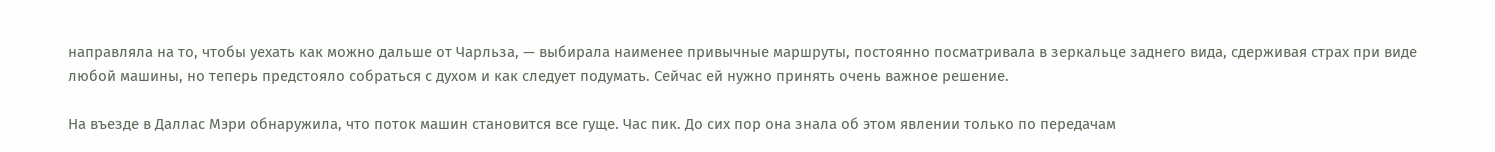направляла на то, чтобы уехать как можно дальше от Чарльза, — выбирала наименее привычные маршруты, постоянно посматривала в зеркальце заднего вида, сдерживая страх при виде любой машины, но теперь предстояло собраться с духом и как следует подумать. Сейчас ей нужно принять очень важное решение.

На въезде в Даллас Мэри обнаружила, что поток машин становится все гуще. Час пик. До сих пор она знала об этом явлении только по передачам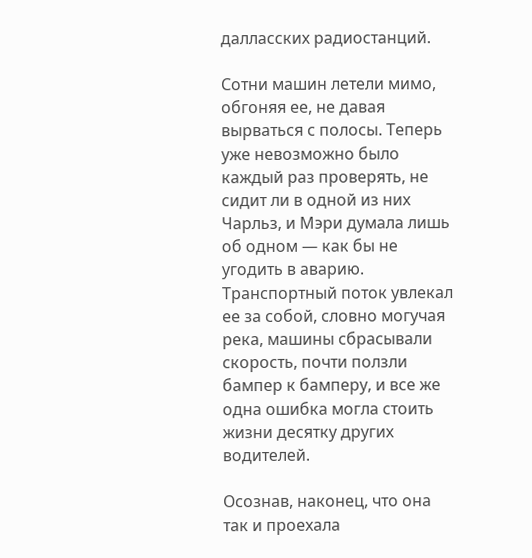далласских радиостанций.

Сотни машин летели мимо, обгоняя ее, не давая вырваться с полосы. Теперь уже невозможно было каждый раз проверять, не сидит ли в одной из них Чарльз, и Мэри думала лишь об одном — как бы не угодить в аварию. Транспортный поток увлекал ее за собой, словно могучая река, машины сбрасывали скорость, почти ползли бампер к бамперу, и все же одна ошибка могла стоить жизни десятку других водителей.

Осознав, наконец, что она так и проехала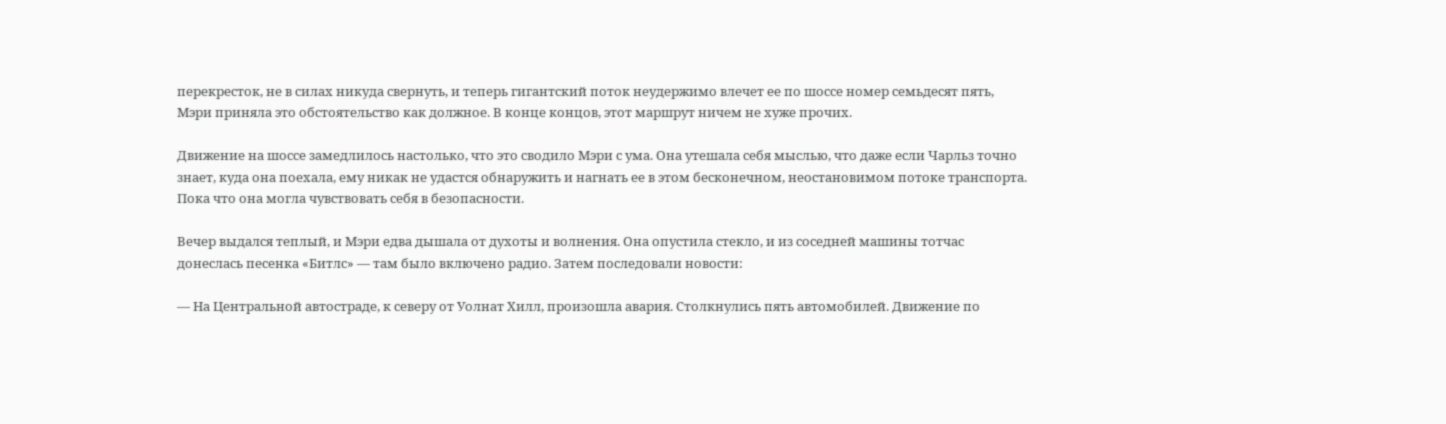перекресток, не в силах никуда свернуть, и теперь гигантский поток неудержимо влечет ее по шоссе номер семьдесят пять, Мэри приняла это обстоятельство как должное. В конце концов, этот маршрут ничем не хуже прочих.

Движение на шоссе замедлилось настолько, что это сводило Мэри с ума. Она утешала себя мыслью, что даже если Чарльз точно знает, куда она поехала, ему никак не удастся обнаружить и нагнать ее в этом бесконечном, неостановимом потоке транспорта. Пока что она могла чувствовать себя в безопасности.

Вечер выдался теплый, и Мэри едва дышала от духоты и волнения. Она опустила стекло, и из соседней машины тотчас донеслась песенка «Битлс» — там было включено радио. Затем последовали новости:

— На Центральной автостраде, к северу от Уолнат Хилл, произошла авария. Столкнулись пять автомобилей. Движение по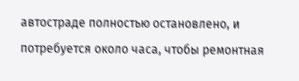автостраде полностью остановлено, и потребуется около часа, чтобы ремонтная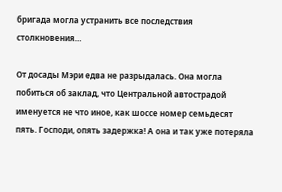бригада могла устранить все последствия столкновения…

От досады Мэри едва не разрыдалась. Она могла побиться об заклад, что Центральной автострадой именуется не что иное, как шоссе номер семьдесят пять. Господи, опять задержка! А она и так уже потеряла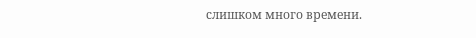слишком много времени.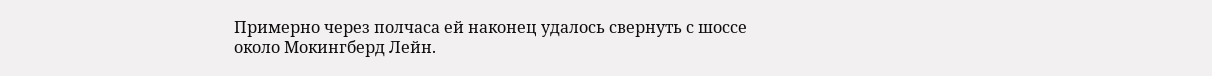Примерно через полчаса ей наконец удалось свернуть с шоссе около Мокингберд Лейн.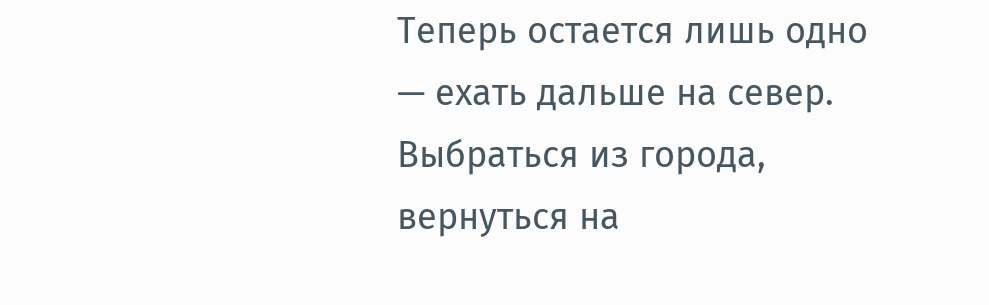Теперь остается лишь одно — ехать дальше на север. Выбраться из города, вернуться на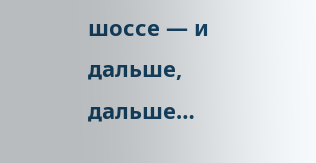шоссе — и дальше, дальше…